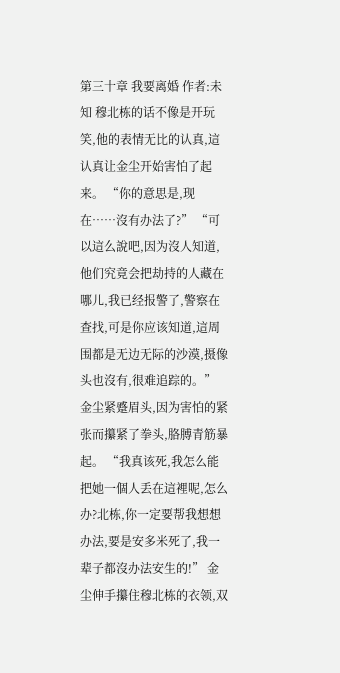第三十章 我要离婚 作者:未知 穆北栋的话不像是开玩笑,他的表情无比的认真,這认真让金尘开始害怕了起来。 “你的意思是,现在……沒有办法了?” “可以這么說吧,因为沒人知道,他们究竟会把劫持的人藏在哪儿,我已经报警了,警察在查找,可是你应该知道,這周围都是无边无际的沙漠,摄像头也沒有,很难追踪的。” 金尘紧蹙眉头,因为害怕的紧张而攥紧了拳头,胳膊青筋暴起。 “我真该死,我怎么能把她一個人丢在這裡呢,怎么办?北栋,你一定要帮我想想办法,要是安多米死了,我一辈子都沒办法安生的!” 金尘伸手攥住穆北栋的衣领,双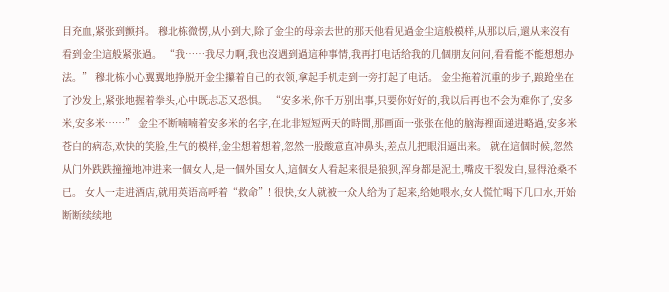目充血,紧张到颤抖。 穆北栋微愣,从小到大,除了金尘的母亲去世的那天他看见過金尘這般模样,从那以后,還从来沒有看到金尘這般紧张過。 “我……我尽力啊,我也沒遇到過這种事情,我再打电话给我的几個朋友问问,看看能不能想想办法。” 穆北栋小心翼翼地挣脱开金尘攥着自己的衣领,拿起手机走到一旁打起了电话。 金尘拖着沉重的步子,踉跄坐在了沙发上,紧张地握着拳头,心中既忐忑又恐惧。 “安多米,你千万别出事,只要你好好的,我以后再也不会为难你了,安多米,安多米……” 金尘不断喃喃着安多米的名字,在北非短短两天的時間,那画面一张张在他的脑海裡面递进略過,安多米苍白的病态,欢快的笑脸,生气的模样,金尘想着想着,忽然一股酸意直冲鼻头,差点儿把眼泪逼出来。 就在這個时候,忽然从门外跌跌撞撞地冲进来一個女人,是一個外国女人,這個女人看起来很是狼狈,浑身都是泥土,嘴皮干裂发白,显得沧桑不已。 女人一走进酒店,就用英语高呼着“救命”! 很快,女人就被一众人给为了起来,给她喂水,女人慌忙喝下几口水,开始断断续续地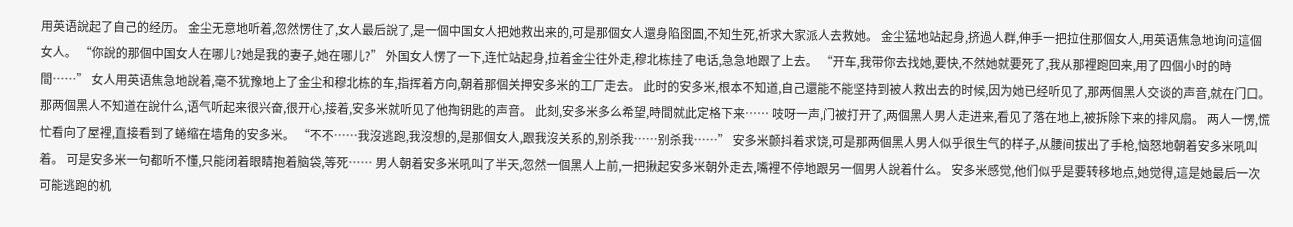用英语說起了自己的经历。 金尘无意地听着,忽然愣住了,女人最后說了,是一個中国女人把她救出来的,可是那個女人還身陷囹圄,不知生死,祈求大家派人去救她。 金尘猛地站起身,挤過人群,伸手一把拉住那個女人,用英语焦急地询问這個女人。 “你說的那個中国女人在哪儿?她是我的妻子,她在哪儿?” 外国女人愣了一下,连忙站起身,拉着金尘往外走,穆北栋挂了电话,急急地跟了上去。 “开车,我带你去找她,要快,不然她就要死了,我从那裡跑回来,用了四個小时的時間……” 女人用英语焦急地說着,毫不犹豫地上了金尘和穆北栋的车,指挥着方向,朝着那個关押安多米的工厂走去。 此时的安多米,根本不知道,自己還能不能坚持到被人救出去的时候,因为她已经听见了,那两個黑人交谈的声音,就在门口。 那两個黑人不知道在說什么,语气听起来很兴奋,很开心,接着,安多米就听见了他掏钥匙的声音。 此刻,安多米多么希望,時間就此定格下来…… 吱呀一声,门被打开了,两個黑人男人走进来,看见了落在地上,被拆除下来的排风扇。 两人一愣,慌忙看向了屋裡,直接看到了蜷缩在墙角的安多米。 “不不……我沒逃跑,我沒想的,是那個女人,跟我沒关系的,别杀我……别杀我……” 安多米颤抖着求饶,可是那两個黑人男人似乎很生气的样子,从腰间拔出了手枪,恼怒地朝着安多米吼叫着。 可是安多米一句都听不懂,只能闭着眼睛抱着脑袋,等死…… 男人朝着安多米吼叫了半天,忽然一個黑人上前,一把揪起安多米朝外走去,嘴裡不停地跟另一個男人說着什么。 安多米感觉,他们似乎是要转移地点,她觉得,這是她最后一次可能逃跑的机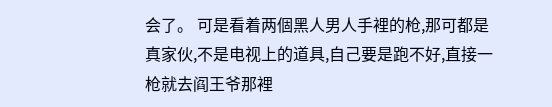会了。 可是看着两個黑人男人手裡的枪,那可都是真家伙,不是电视上的道具,自己要是跑不好,直接一枪就去阎王爷那裡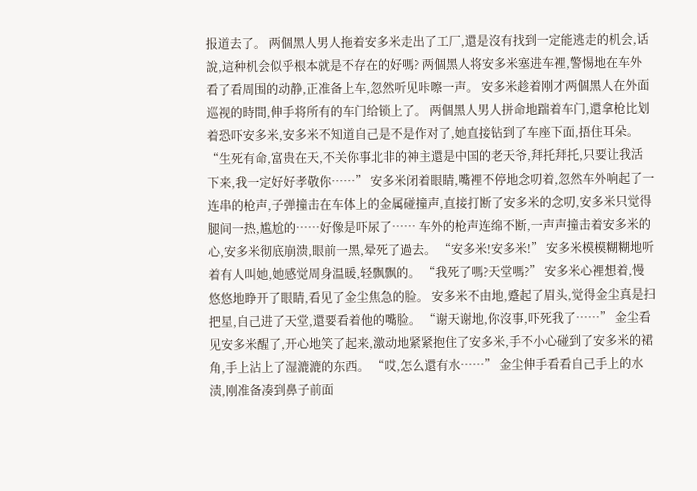报道去了。 两個黑人男人拖着安多米走出了工厂,還是沒有找到一定能逃走的机会,话說,這种机会似乎根本就是不存在的好嗎? 两個黑人将安多米塞进车裡,警惕地在车外看了看周围的动静,正准备上车,忽然听见咔嚓一声。 安多米趁着刚才两個黑人在外面巡视的時間,伸手将所有的车门给锁上了。 两個黑人男人拼命地踹着车门,還拿枪比划着恐吓安多米,安多米不知道自己是不是作对了,她直接钻到了车座下面,捂住耳朵。 “生死有命,富贵在天,不关你事北非的神主還是中国的老天爷,拜托拜托,只要让我活下来,我一定好好孝敬你……” 安多米闭着眼睛,嘴裡不停地念叨着,忽然车外响起了一连串的枪声,子弹撞击在车体上的金属碰撞声,直接打断了安多米的念叨,安多米只觉得腿间一热,尴尬的……好像是吓尿了…… 车外的枪声连绵不断,一声声撞击着安多米的心,安多米彻底崩溃,眼前一黑,晕死了過去。 “安多米!安多米!” 安多米模模糊糊地听着有人叫她,她感觉周身温暖,轻飘飘的。 “我死了嗎?天堂嗎?” 安多米心裡想着,慢悠悠地睁开了眼睛,看见了金尘焦急的脸。 安多米不由地,蹙起了眉头,觉得金尘真是扫把星,自己进了天堂,還要看着他的嘴脸。 “谢天谢地,你沒事,吓死我了……” 金尘看见安多米醒了,开心地笑了起来,激动地紧紧抱住了安多米,手不小心碰到了安多米的裙角,手上沾上了湿漉漉的东西。 “哎,怎么還有水……” 金尘伸手看看自己手上的水渍,刚准备凑到鼻子前面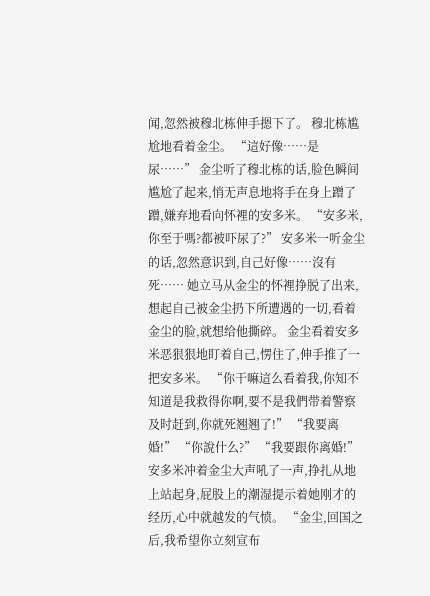闻,忽然被穆北栋伸手摁下了。 穆北栋尴尬地看着金尘。 “這好像……是尿……” 金尘听了穆北栋的话,脸色瞬间尴尬了起来,悄无声息地将手在身上蹭了蹭,嫌弃地看向怀裡的安多米。 “安多米,你至于嗎?都被吓尿了?” 安多米一听金尘的话,忽然意识到,自己好像……沒有死…… 她立马从金尘的怀裡挣脱了出来,想起自己被金尘扔下所遭遇的一切,看着金尘的脸,就想给他撕碎。 金尘看着安多米恶狠狠地盯着自己,愣住了,伸手推了一把安多米。 “你干嘛這么看着我,你知不知道是我救得你啊,要不是我們带着警察及时赶到,你就死翘翘了!” “我要离婚!” “你說什么?” “我要跟你离婚!” 安多米冲着金尘大声吼了一声,挣扎从地上站起身,屁股上的潮湿提示着她刚才的经历,心中就越发的气愤。 “金尘,回国之后,我希望你立刻宣布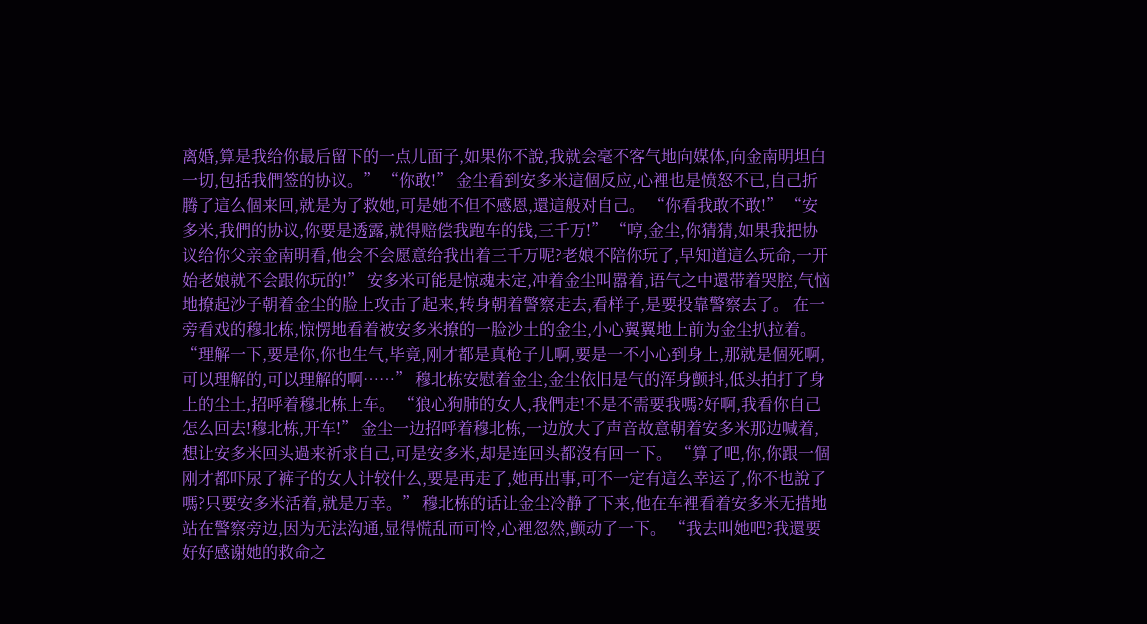离婚,算是我给你最后留下的一点儿面子,如果你不說,我就会毫不客气地向媒体,向金南明坦白一切,包括我們签的协议。” “你敢!” 金尘看到安多米這個反应,心裡也是愤怒不已,自己折腾了這么個来回,就是为了救她,可是她不但不感恩,還這般对自己。 “你看我敢不敢!” “安多米,我們的协议,你要是透露,就得赔偿我跑车的钱,三千万!” “哼,金尘,你猜猜,如果我把协议给你父亲金南明看,他会不会愿意给我出着三千万呢?老娘不陪你玩了,早知道這么玩命,一开始老娘就不会跟你玩的!” 安多米可能是惊魂未定,冲着金尘叫嚣着,语气之中還带着哭腔,气恼地撩起沙子朝着金尘的脸上攻击了起来,转身朝着警察走去,看样子,是要投靠警察去了。 在一旁看戏的穆北栋,惊愣地看着被安多米撩的一脸沙土的金尘,小心翼翼地上前为金尘扒拉着。 “理解一下,要是你,你也生气,毕竟,刚才都是真枪子儿啊,要是一不小心到身上,那就是個死啊,可以理解的,可以理解的啊……” 穆北栋安慰着金尘,金尘依旧是气的浑身颤抖,低头拍打了身上的尘土,招呼着穆北栋上车。 “狼心狗肺的女人,我們走!不是不需要我嗎?好啊,我看你自己怎么回去!穆北栋,开车!” 金尘一边招呼着穆北栋,一边放大了声音故意朝着安多米那边喊着,想让安多米回头過来祈求自己,可是安多米,却是连回头都沒有回一下。 “算了吧,你,你跟一個刚才都吓尿了裤子的女人计较什么,要是再走了,她再出事,可不一定有這么幸运了,你不也說了嗎?只要安多米活着,就是万幸。” 穆北栋的话让金尘冷静了下来,他在车裡看着安多米无措地站在警察旁边,因为无法沟通,显得慌乱而可怜,心裡忽然,颤动了一下。 “我去叫她吧?我還要好好感谢她的救命之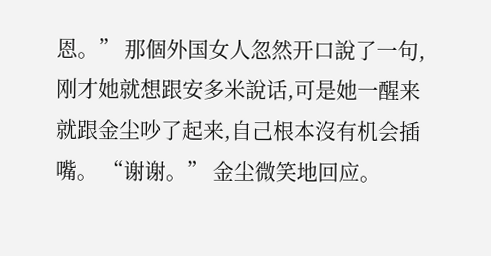恩。” 那個外国女人忽然开口說了一句,刚才她就想跟安多米說话,可是她一醒来就跟金尘吵了起来,自己根本沒有机会插嘴。 “谢谢。” 金尘微笑地回应。